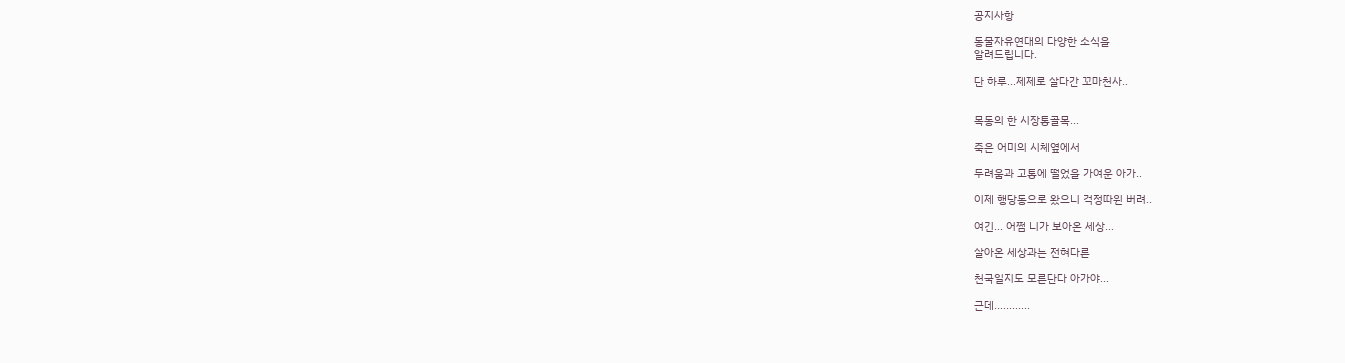공지사항

동물자유연대의 다양한 소식을
알려드립니다.

단 하루...제제로 살다간 꼬마천사..


목동의 한 시장통골목...

죽은 어미의 시체옆에서

두려움과 고통에 떨었을 가여운 아가..

이제 행당동으로 왔으니 걱정따윈 버려..

여긴... 어쩜 니가 보아온 세상...

살아온 세상과는 전혀다른

천국일지도 모른단다 아가야...

근데............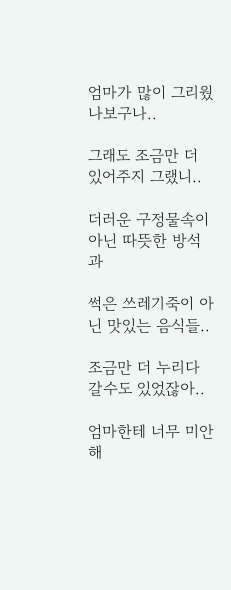엄마가 많이 그리웠나보구나..

그래도 조금만 더 있어주지 그랬니..

더러운 구정물속이 아닌 따뜻한 방석과

썩은 쓰레기죽이 아닌 맛있는 음식들..

조금만 더 누리다 갈수도 있었잖아..

엄마한테 너무 미안해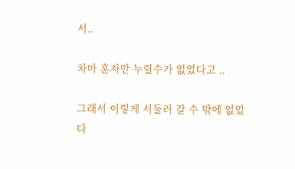서..

차마 혼자만 누릴수가 없었다고 ..

그래서 이렇게 서둘러 갈 수 밖에 없었다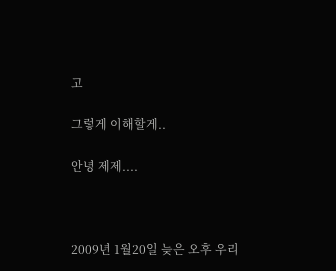고

그렇게 이해할게..

안녕 제제....



2009년 1월20일 늦은 오후 우리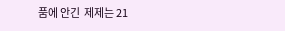품에 안긴  제제는 21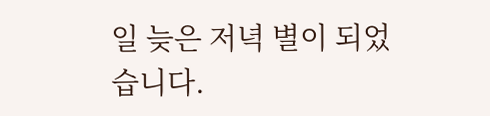일 늦은 저녁 별이 되었습니다.